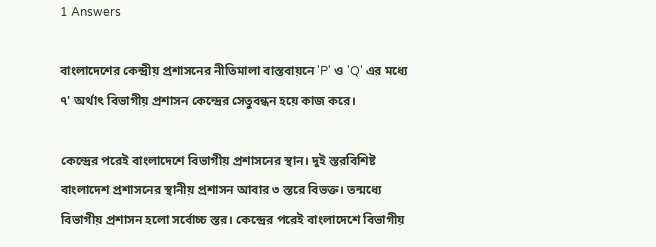1 Answers

বাংলাদেশের কেন্দ্রীয় প্রশাসনের নীতিমালা বাস্তবায়নে 'P' ও 'Q' এর মধ্যে ৭' অর্থাৎ বিভাগীয় প্রশাসন কেন্দ্রের সেতুবন্ধন হয়ে কাজ করে।

কেন্দ্রের পরেই বাংলাদেশে বিভাগীয় প্রশাসনের স্থান। দুই স্তরবিশিষ্ট বাংলাদেশ প্রশাসনের স্থানীয় প্রশাসন আবার ৩ স্তরে বিভক্ত। তন্মধ্যে বিভাগীয় প্রশাসন হলো সর্বোচ্চ স্তর। কেন্দ্রের পরেই বাংলাদেশে বিভাগীয়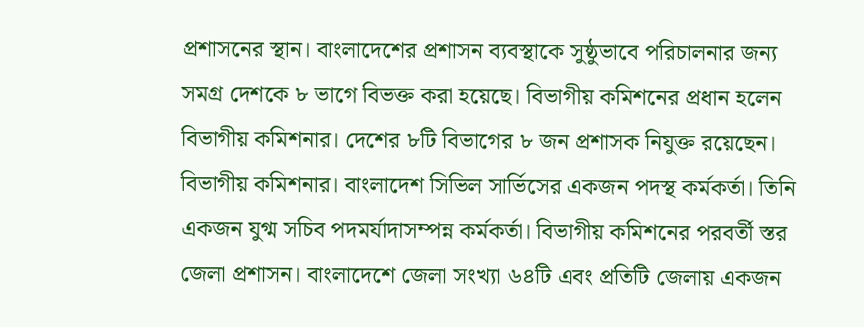প্রশাসনের স্থান। বাংলাদেশের প্রশাসন ব্যবস্থাকে সুষ্ঠুভাবে পরিচালনার জন্য সমগ্র দেশকে ৮ ভাগে বিভক্ত করা হয়েছে। বিভাগীয় কমিশনের প্রধান হলেন বিভাগীয় কমিশনার। দেশের ৮টি বিভাগের ৮ জন প্রশাসক নিযুক্ত রয়েছেন। বিভাগীয় কমিশনার। বাংলাদেশ সিভিল সার্ভিসের একজন পদস্থ কর্মকর্তা। তিনি একজন যুগ্ম সচিব পদমর্যাদাসম্পন্ন কর্মকর্তা। বিভাগীয় কমিশনের পরবর্তী স্তর জেলা প্রশাসন। বাংলাদেশে জেলা সংখ্যা ৬৪টি এবং প্রতিটি জেলায় একজন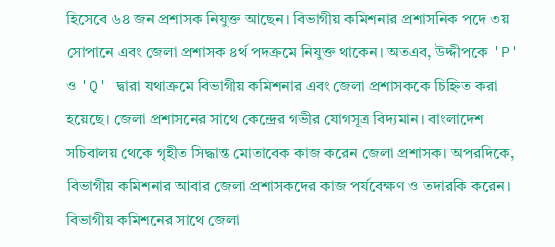হিসেবে ৬৪ জন প্রশাসক নিযুক্ত আছেন। বিভাগীয় কমিশনার প্রশাসনিক পদে ৩য় সোপানে এবং জেলা প্রশাসক ৪র্থ পদক্রমে নিযুক্ত থাকেন। অতএব, উদ্দীপকে 'P' ও 'Q' দ্বারা যথাক্রমে বিভাগীয় কমিশনার এবং জেলা প্রশাসককে চিহ্নিত করা হয়েছে। জেলা প্রশাসনের সাথে কেন্দ্রের গভীর যোগসূত্র বিদ্যমান। বাংলাদেশ সচিবালয় থেকে গৃহীত সিদ্ধান্ত মোতাবেক কাজ করেন জেলা প্রশাসক। অপরদিকে, বিভাগীয় কমিশনার আবার জেলা প্রশাসকদের কাজ পর্যবেক্ষণ ও তদারকি করেন। বিভাগীয় কমিশনের সাথে জেলা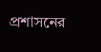প্রশাসনের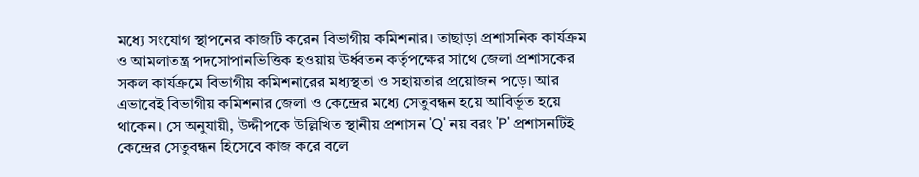মধ্যে সংযোগ স্থাপনের কাজটি করেন বিভাগীয় কমিশনার। তাছাড়া প্রশাসনিক কার্যক্রম ও আমলাতন্ত্র পদসোপানভিত্তিক হওয়ায় ঊর্ধ্বতন কর্তৃপক্ষের সাথে জেলা প্রশাসকের সকল কার্যক্রমে বিভাগীয় কমিশনারের মধ্যস্থতা ও সহায়তার প্রয়োজন পড়ে। আর এভাবেই বিভাগীয় কমিশনার জেলা ও কেন্দ্রের মধ্যে সেতুবন্ধন হয়ে আবির্ভূত হয়ে থাকেন। সে অনুযায়ী, উদ্দীপকে উল্লিখিত স্থানীয় প্রশাসন 'Q' নয় বরং 'P' প্রশাসনটিই কেন্দ্রের সেতুবন্ধন হিসেবে কাজ করে বলে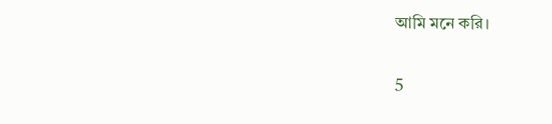আমি মনে করি।

5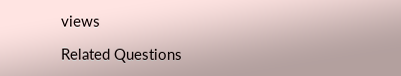views

Related Questions